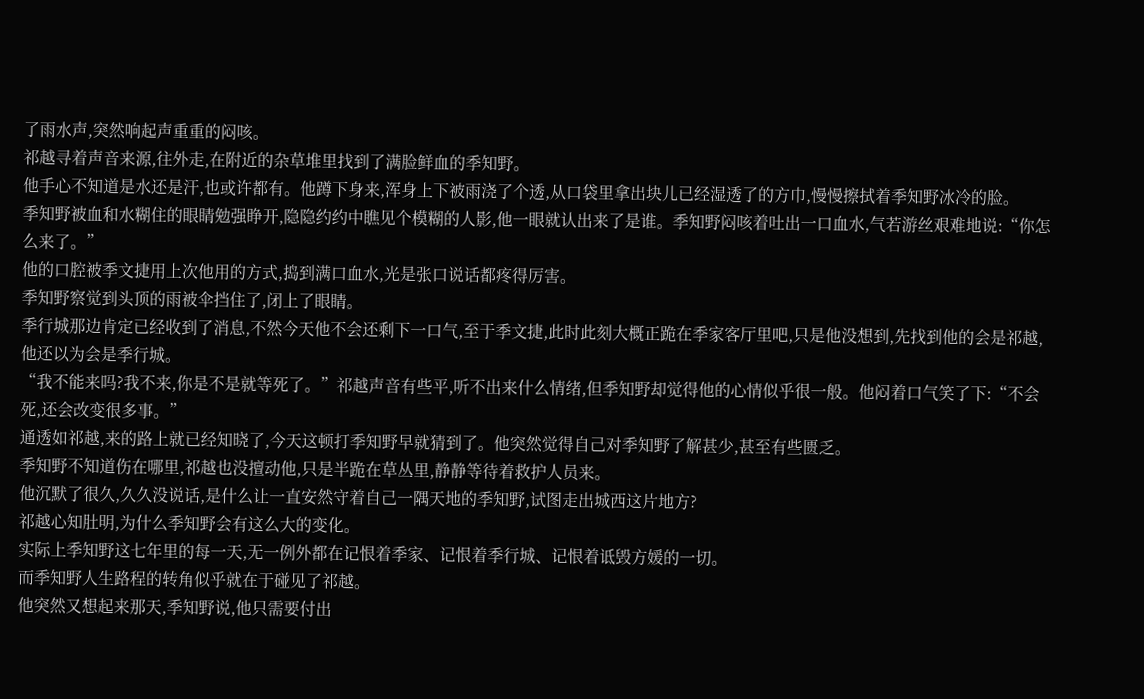了雨水声,突然响起声重重的闷咳。
祁越寻着声音来源,往外走,在附近的杂草堆里找到了满脸鲜血的季知野。
他手心不知道是水还是汗,也或许都有。他蹲下身来,浑身上下被雨浇了个透,从口袋里拿出块儿已经湿透了的方巾,慢慢擦拭着季知野冰冷的脸。
季知野被血和水糊住的眼睛勉强睁开,隐隐约约中瞧见个模糊的人影,他一眼就认出来了是谁。季知野闷咳着吐出一口血水,气若游丝艰难地说:“你怎么来了。”
他的口腔被季文捷用上次他用的方式,捣到满口血水,光是张口说话都疼得厉害。
季知野察觉到头顶的雨被伞挡住了,闭上了眼睛。
季行城那边肯定已经收到了消息,不然今天他不会还剩下一口气,至于季文捷,此时此刻大概正跪在季家客厅里吧,只是他没想到,先找到他的会是祁越,他还以为会是季行城。
“我不能来吗?我不来,你是不是就等死了。”祁越声音有些平,听不出来什么情绪,但季知野却觉得他的心情似乎很一般。他闷着口气笑了下:“不会死,还会改变很多事。”
通透如祁越,来的路上就已经知晓了,今天这顿打季知野早就猜到了。他突然觉得自己对季知野了解甚少,甚至有些匮乏。
季知野不知道伤在哪里,祁越也没擅动他,只是半跪在草丛里,静静等待着救护人员来。
他沉默了很久,久久没说话,是什么让一直安然守着自己一隅天地的季知野,试图走出城西这片地方?
祁越心知肚明,为什么季知野会有这么大的变化。
实际上季知野这七年里的每一天,无一例外都在记恨着季家、记恨着季行城、记恨着诋毁方媛的一切。
而季知野人生路程的转角似乎就在于碰见了祁越。
他突然又想起来那天,季知野说,他只需要付出